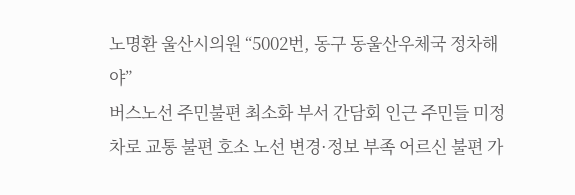노명환 울산시의원 “5002번, 동구 동울산우체국 정차해야”
버스노선 주민불편 최소화 부서 간담회 인근 주민들 미정차로 교통 불편 호소 노선 변경·정보 부족 어르신 불편 가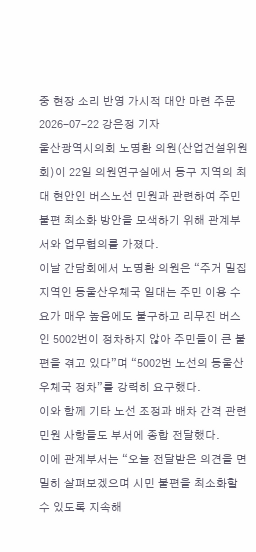중 현장 소리 반영 가시적 대안 마련 주문
2026-07-22 강은정 기자
울산광역시의회 노명환 의원(산업건설위원회)이 22일 의원연구실에서 동구 지역의 최대 현안인 버스노선 민원과 관련하여 주민 불편 최소화 방안을 모색하기 위해 관계부서와 업무협의를 가졌다.
이날 간담회에서 노명환 의원은 “주거 밀집 지역인 동울산우체국 일대는 주민 이용 수요가 매우 높음에도 불구하고 리무진 버스인 5002번이 정차하지 않아 주민들이 큰 불편을 겪고 있다”며 “5002번 노선의 동울산우체국 정차”를 강력히 요구했다.
이와 함께 기타 노선 조정과 배차 간격 관련 민원 사항들도 부서에 종합 전달했다.
이에 관계부서는 “오늘 전달받은 의견을 면밀히 살펴보겠으며 시민 불편을 최소화할 수 있도록 지속해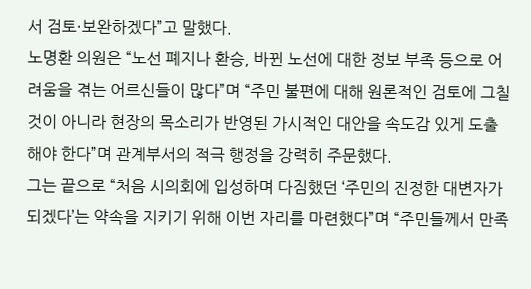서 검토·보완하겠다”고 말했다.
노명환 의원은 “노선 폐지나 환승, 바뀐 노선에 대한 정보 부족 등으로 어려움을 겪는 어르신들이 많다”며 “주민 불편에 대해 원론적인 검토에 그칠 것이 아니라 현장의 목소리가 반영된 가시적인 대안을 속도감 있게 도출해야 한다”며 관계부서의 적극 행정을 강력히 주문했다.
그는 끝으로 “처음 시의회에 입성하며 다짐했던 ‘주민의 진정한 대변자가 되겠다’는 약속을 지키기 위해 이번 자리를 마련했다”며 “주민들께서 만족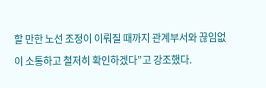할 만한 노선 조정이 이뤄질 때까지 관계부서와 끊임없이 소통하고 철저히 확인하겠다”고 강조했다.